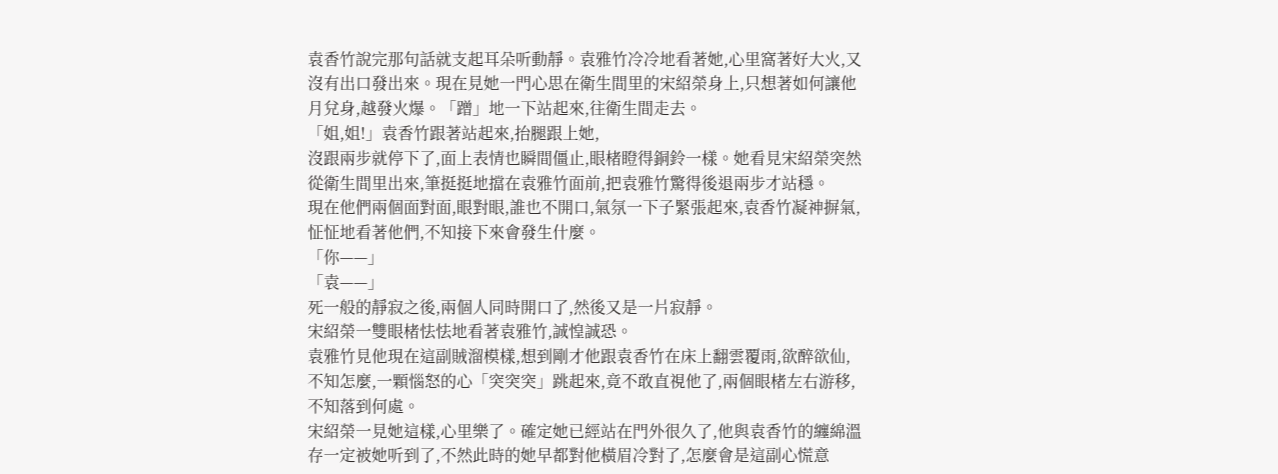袁香竹說完那句話就支起耳朵听動靜。袁雅竹冷冷地看著她,心里窩著好大火,又沒有出口發出來。現在見她一門心思在衛生間里的宋紹榮身上,只想著如何讓他月兌身,越發火爆。「蹭」地一下站起來,往衛生間走去。
「姐,姐!」袁香竹跟著站起來,抬腿跟上她,
沒跟兩步就停下了,面上表情也瞬間僵止,眼楮瞪得銅鈴一樣。她看見宋紹榮突然從衛生間里出來,筆挺挺地擋在袁雅竹面前,把袁雅竹驚得後退兩步才站穩。
現在他們兩個面對面,眼對眼,誰也不開口,氣氛一下子緊張起來,袁香竹凝神摒氣,怔怔地看著他們,不知接下來會發生什麼。
「你——」
「袁——」
死一般的靜寂之後,兩個人同時開口了,然後又是一片寂靜。
宋紹榮一雙眼楮怯怯地看著袁雅竹,誠惶誠恐。
袁雅竹見他現在這副賊溜模樣,想到剛才他跟袁香竹在床上翻雲覆雨,欲醉欲仙,不知怎麼,一顆惱怒的心「突突突」跳起來,竟不敢直視他了,兩個眼楮左右游移,不知落到何處。
宋紹榮一見她這樣,心里樂了。確定她已經站在門外很久了,他與袁香竹的纏綿溫存一定被她听到了,不然此時的她早都對他橫眉冷對了,怎麼會是這副心慌意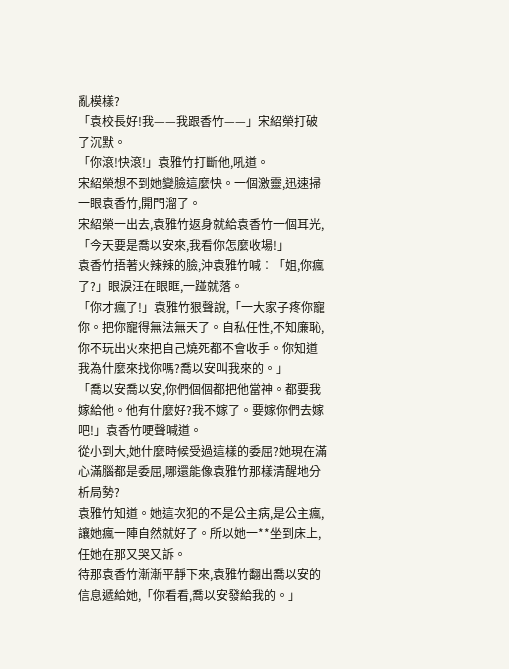亂模樣?
「袁校長好!我——我跟香竹——」宋紹榮打破了沉默。
「你滾!快滾!」袁雅竹打斷他,吼道。
宋紹榮想不到她變臉這麼快。一個激靈,迅速掃一眼袁香竹,開門溜了。
宋紹榮一出去,袁雅竹返身就給袁香竹一個耳光,「今天要是喬以安來,我看你怎麼收場!」
袁香竹捂著火辣辣的臉,沖袁雅竹喊︰「姐,你瘋了?」眼淚汪在眼眶,一踫就落。
「你才瘋了!」袁雅竹狠聲說,「一大家子疼你寵你。把你寵得無法無天了。自私任性,不知廉恥,你不玩出火來把自己燒死都不會收手。你知道我為什麼來找你嗎?喬以安叫我來的。」
「喬以安喬以安,你們個個都把他當神。都要我嫁給他。他有什麼好?我不嫁了。要嫁你們去嫁吧!」袁香竹哽聲喊道。
從小到大,她什麼時候受過這樣的委屈?她現在滿心滿腦都是委屈,哪還能像袁雅竹那樣清醒地分析局勢?
袁雅竹知道。她這次犯的不是公主病,是公主瘋,讓她瘋一陣自然就好了。所以她一**坐到床上,任她在那又哭又訴。
待那袁香竹漸漸平靜下來,袁雅竹翻出喬以安的信息遞給她,「你看看,喬以安發給我的。」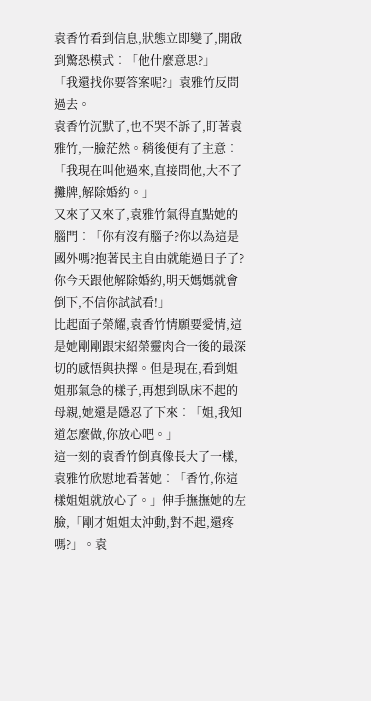袁香竹看到信息,狀態立即變了,開啟到驚恐模式︰「他什麼意思?」
「我還找你要答案呢?」袁雅竹反問過去。
袁香竹沉默了,也不哭不訴了,盯著袁雅竹,一臉茫然。稍後便有了主意︰「我現在叫他過來,直接問他,大不了攤牌,解除婚約。」
又來了又來了,袁雅竹氣得直點她的腦門︰「你有沒有腦子?你以為這是國外嗎?抱著民主自由就能過日子了?你今天跟他解除婚約,明天媽媽就會倒下,不信你試試看!」
比起面子榮耀,袁香竹情願要愛情,這是她剛剛跟宋紹榮靈肉合一後的最深切的感悟與抉擇。但是現在,看到姐姐那氣急的樣子,再想到臥床不起的母親,她還是隱忍了下來︰「姐,我知道怎麼做,你放心吧。」
這一刻的袁香竹倒真像長大了一樣,袁雅竹欣慰地看著她︰「香竹,你這樣姐姐就放心了。」伸手撫撫她的左臉,「剛才姐姐太沖動,對不起,還疼嗎?」。袁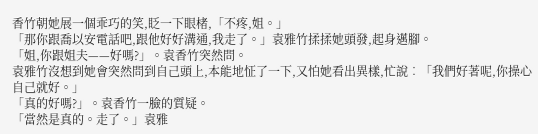香竹朝她展一個乖巧的笑,眨一下眼楮,「不疼,姐。」
「那你跟喬以安電話吧,跟他好好溝通,我走了。」袁雅竹揉揉她頭發,起身邁腳。
「姐,你跟姐夫——好嗎?」。袁香竹突然問。
袁雅竹沒想到她會突然問到自己頭上,本能地怔了一下,又怕她看出異樣,忙說︰「我們好著呢,你操心自己就好。」
「真的好嗎?」。袁香竹一臉的質疑。
「當然是真的。走了。」袁雅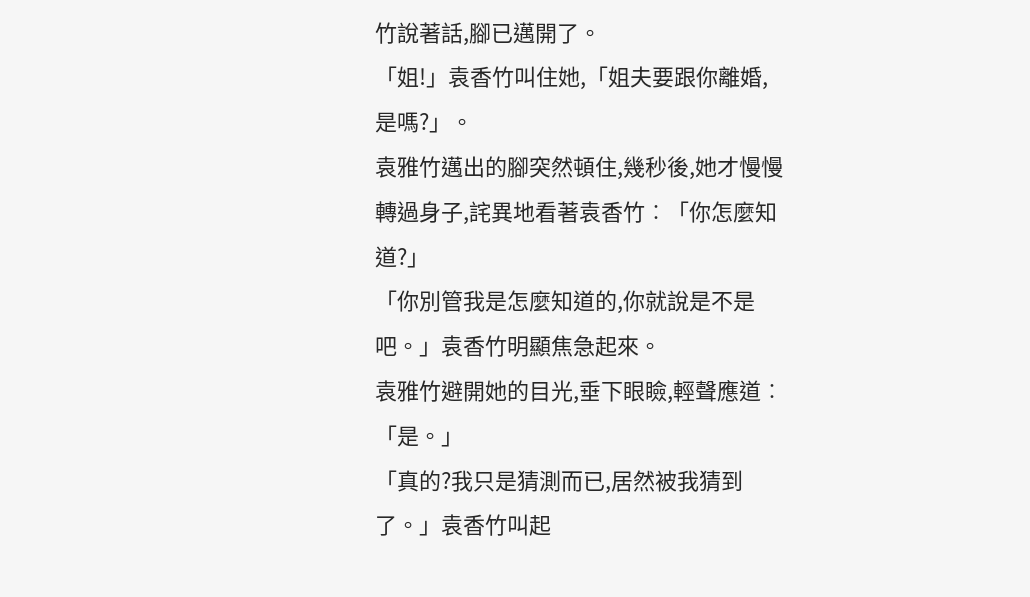竹說著話,腳已邁開了。
「姐!」袁香竹叫住她,「姐夫要跟你離婚,是嗎?」。
袁雅竹邁出的腳突然頓住,幾秒後,她才慢慢轉過身子,詫異地看著袁香竹︰「你怎麼知道?」
「你別管我是怎麼知道的,你就說是不是吧。」袁香竹明顯焦急起來。
袁雅竹避開她的目光,垂下眼瞼,輕聲應道︰「是。」
「真的?我只是猜測而已,居然被我猜到了。」袁香竹叫起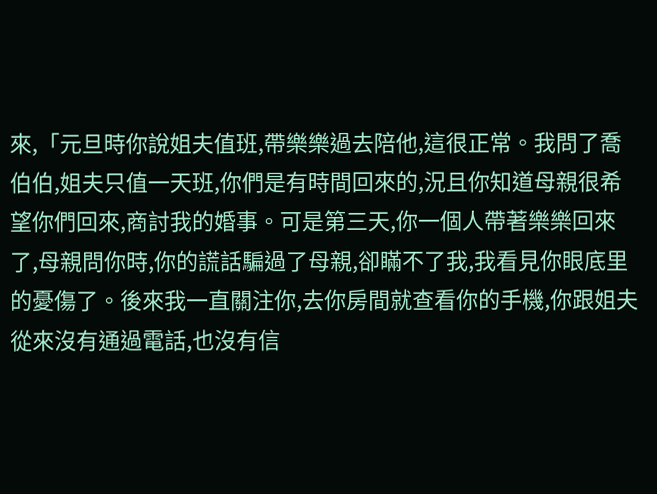來,「元旦時你說姐夫值班,帶樂樂過去陪他,這很正常。我問了喬伯伯,姐夫只值一天班,你們是有時間回來的,況且你知道母親很希望你們回來,商討我的婚事。可是第三天,你一個人帶著樂樂回來了,母親問你時,你的謊話騙過了母親,卻瞞不了我,我看見你眼底里的憂傷了。後來我一直關注你,去你房間就查看你的手機,你跟姐夫從來沒有通過電話,也沒有信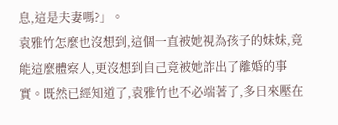息,這是夫妻嗎?」。
袁雅竹怎麼也沒想到,這個一直被她視為孩子的妹妹,竟能這麼體察人,更沒想到自己竟被她詐出了離婚的事實。既然已經知道了,袁雅竹也不必端著了,多日來壓在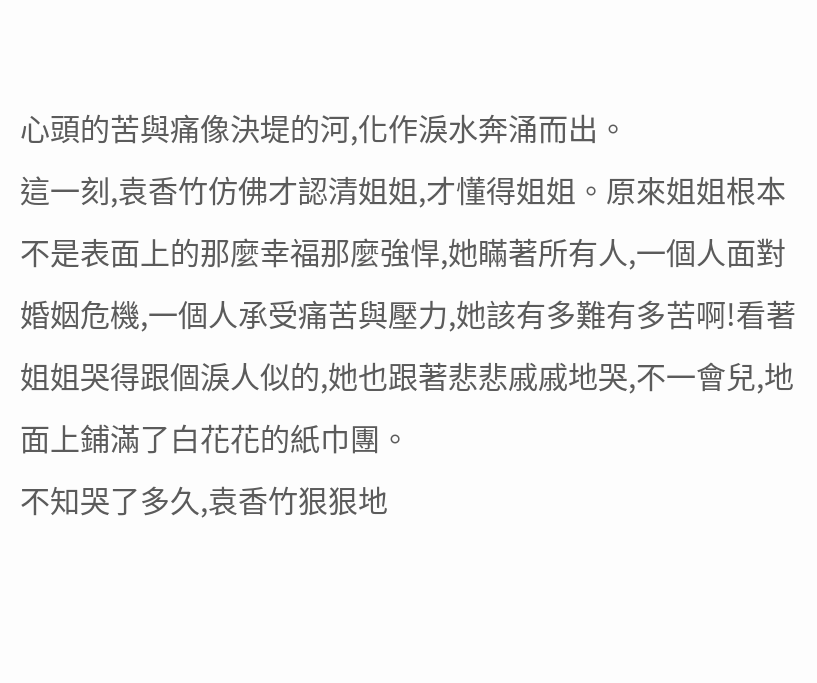心頭的苦與痛像決堤的河,化作淚水奔涌而出。
這一刻,袁香竹仿佛才認清姐姐,才懂得姐姐。原來姐姐根本不是表面上的那麼幸福那麼強悍,她瞞著所有人,一個人面對婚姻危機,一個人承受痛苦與壓力,她該有多難有多苦啊!看著姐姐哭得跟個淚人似的,她也跟著悲悲戚戚地哭,不一會兒,地面上鋪滿了白花花的紙巾團。
不知哭了多久,袁香竹狠狠地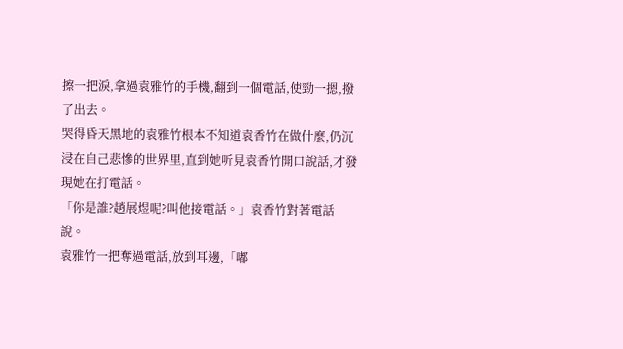擦一把淚,拿過袁雅竹的手機,翻到一個電話,使勁一摁,撥了出去。
哭得昏天黑地的袁雅竹根本不知道袁香竹在做什麼,仍沉浸在自己悲慘的世界里,直到她听見袁香竹開口說話,才發現她在打電話。
「你是誰?趙展煜呢?叫他接電話。」袁香竹對著電話說。
袁雅竹一把奪過電話,放到耳邊,「嘟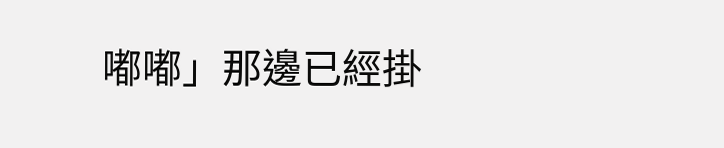嘟嘟」那邊已經掛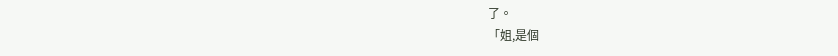了。
「姐,是個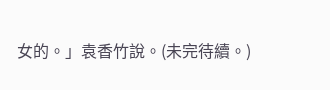女的。」袁香竹說。(未完待續。)